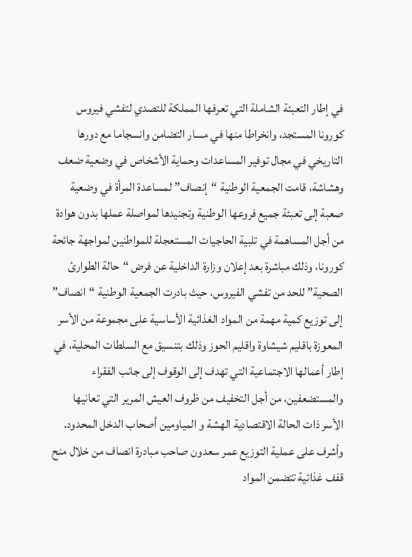في إطار التعبئة الشاملة التي تعرفها المملكة للتصدي لتفشي فيروس كورونا المستجد، وانخراطا منها في مسار التضامن وانسجاما مع دورها التاريخي في مجال توفير المساعدات وحماية الأشخاص في وضعية ضعف وهشاشة، قامت الجمعية الوطنية “إنصاف” لمساعدة المرأة في وضعية صعبة إلى تعبئة جميع فروعها الوطنية وتجنيدها لمواصلة عملها بدون هوادة من أجل المساهمة في تلبية الحاجيات المستعجلة للمواطنين لمواجهة جائحة كورونا، وذلك مباشرة بعد إعلان وزارة الداخلية عن فرض “حالة الطوارئ الصحية” للحد من تفشي الفيروس، حيث بادرت الجمعية الوطنية “انصاف” إلى توزيع كمية مهمة من المواد الغذائية الأساسية على مجموعة من الأسر المعوزة باقليم شيشاوة واقليم الحوز وذلك بتنسيق مع السلطات المحلية، في إطار أعمالها الاجتماعية التي تهدف إلى الوقوف إلى جانب الفقراء والمستضعفين، من أجل التخفيف من ظروف العيش المرير التي تعانيها الأسر ذات الحالة الاقتصادية الهشة و المياومين أصحاب الدخل المحدود.
وأشرف على عملية التوزيع عمر سعدون صاحب مبادرة انصاف من خلال منح قفف غذائية تتضمن المواد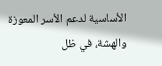الأساسية لدعم الأسر المعوزة والهشة، في ظل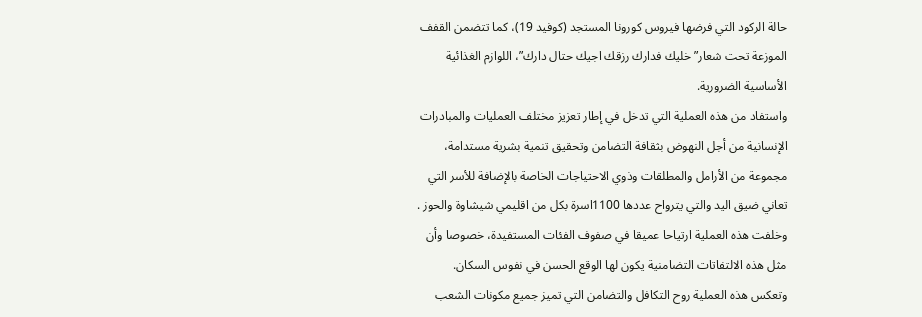حالة الركود التي فرضها فيروس كورونا المستجد (كوفيد 19)، كما تتضمن القفف الموزعة تحت شعار”خليك فدارك رزقك اجيك حتال دارك”، اللوازم الغذائية الأساسية الضرورية.
واستفاد من هذه العملية التي تدخل في إطار تعزيز مختلف العمليات والمبادرات الإنسانية من أجل النهوض بثقافة التضامن وتحقيق تنمية بشرية مستدامة، مجموعة من الأرامل والمطلقات وذوي الاحتياجات الخاصة بالإضافة للأسر التي تعاني ضيق اليد والتي يترواح عددها 1100اسرة بكل من اقليمي شيشاوة والحوز .
وخلفت هذه العملية ارتياحا عميقا في صفوف الفئات المستفيدة، خصوصا وأن مثل هذه الالتفاتات التضامنية يكون لها الوقع الحسن في نفوس السكان.
وتعكس هذه العملية روح التكافل والتضامن التي تميز جميع مكونات الشعب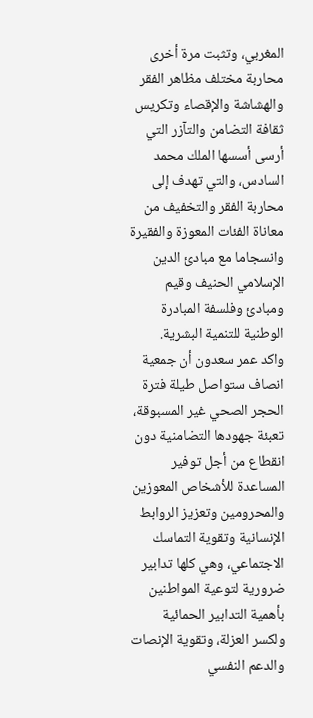المغربي، وتثبت مرة أخرى محاربة مختلف مظاهر الفقر والهشاشة والإقصاء وتكريس ثقافة التضامن والتآزر التي أرسى أسسها الملك محمد السادس، والتي تهدف إلى محاربة الفقر والتخفيف من معاناة الفئات المعوزة والفقيرة وانسجاما مع مبادئ الدين الإسلامي الحنيف وقيم ومبادئ وفلسفة المبادرة الوطنية للتنمية البشرية.
واكد عمر سعدون أن جمعية انصاف ستواصل طيلة فترة الحجر الصحي غير المسبوقة، تعبئة جهودها التضامنية دون انقطاع من أجل توفير المساعدة للأشخاص المعوزين والمحرومين وتعزيز الروابط الإنسانية وتقوية التماسك الاجتماعي، وهي كلها تدابير ضرورية لتوعية المواطنين بأهمية التدابير الحمائية ولكسر العزلة، وتقوية الإنصات والدعم النفسي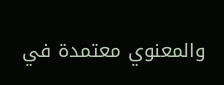والمعنوي معتمدة في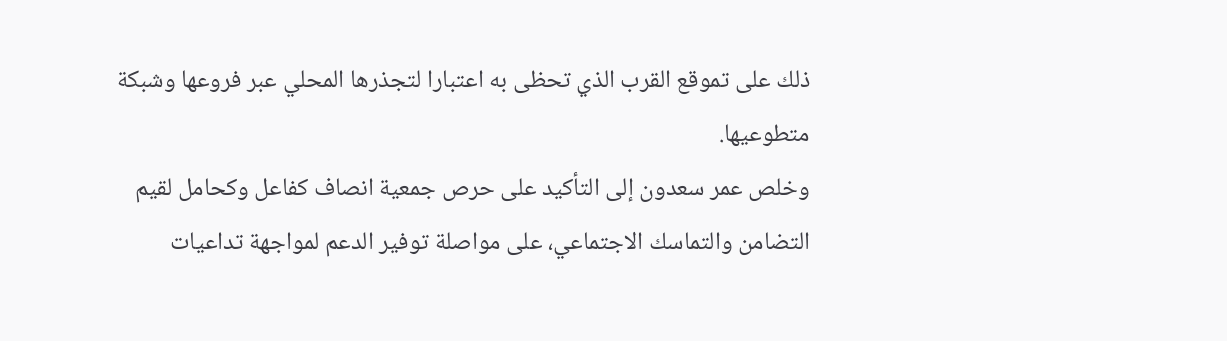ذلك على تموقع القرب الذي تحظى به اعتبارا لتجذرها المحلي عبر فروعها وشبكة متطوعيها.
وخلص عمر سعدون إلى التأكيد على حرص جمعية انصاف كفاعل وكحامل لقيم التضامن والتماسك الاجتماعي، على مواصلة توفير الدعم لمواجهة تداعيات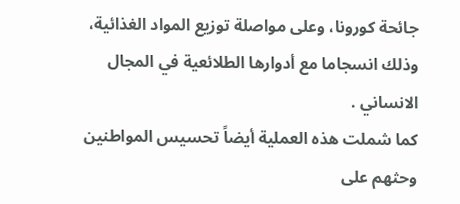جائحة كورونا، وعلى مواصلة توزيع المواد الغذائية، وذلك انسجاما مع أدوارها الطلائعية في المجال الانساني .
كما شملت هذه العملية أيضاً تحسيس المواطنين وحثهم على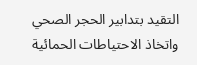التقيد بتدابير الحجر الصحي واتخاذ الاحتياطات الحمائية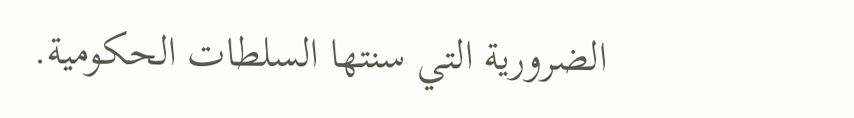الضرورية التي سنتها السلطات الحكومية.